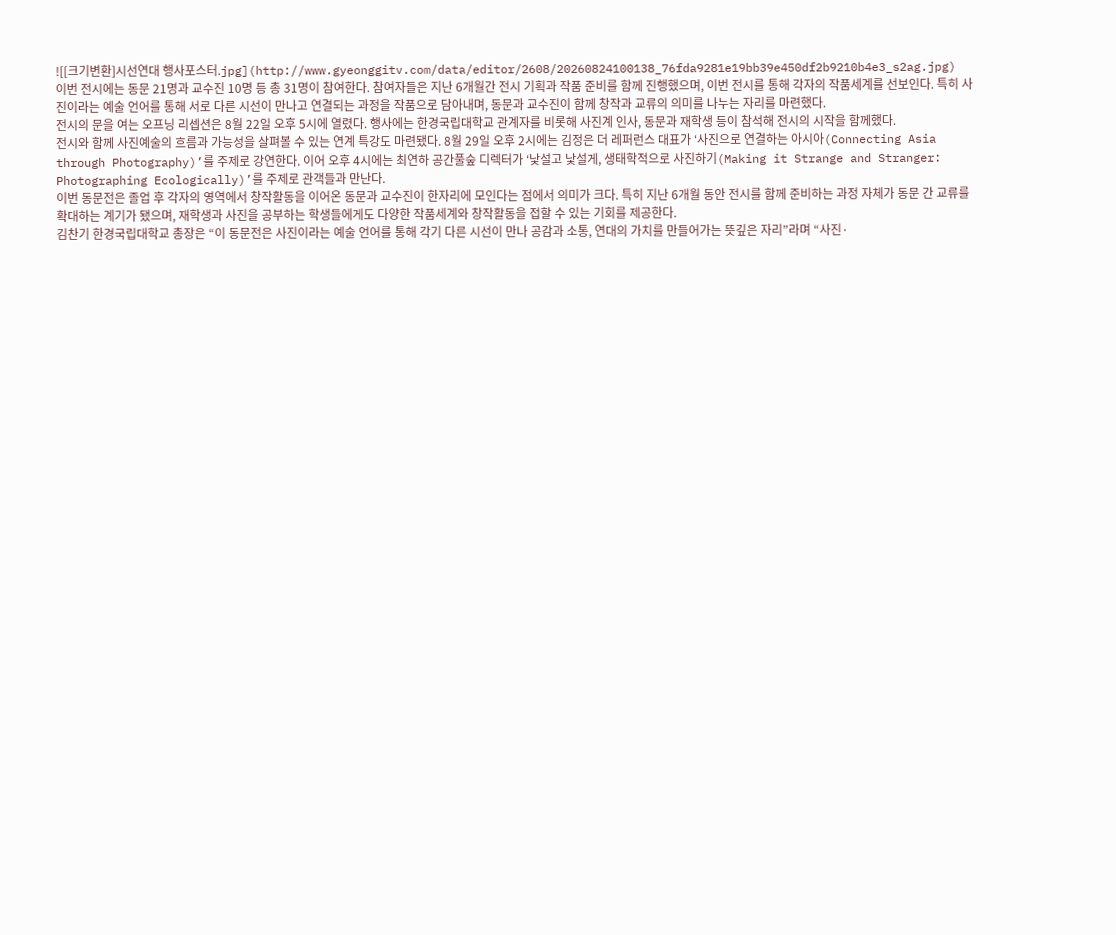![[크기변환]시선연대 행사포스터.jpg](http://www.gyeonggitv.com/data/editor/2608/20260824100138_76fda9281e19bb39e450df2b9210b4e3_s2ag.jpg)
이번 전시에는 동문 21명과 교수진 10명 등 총 31명이 참여한다. 참여자들은 지난 6개월간 전시 기획과 작품 준비를 함께 진행했으며, 이번 전시를 통해 각자의 작품세계를 선보인다. 특히 사진이라는 예술 언어를 통해 서로 다른 시선이 만나고 연결되는 과정을 작품으로 담아내며, 동문과 교수진이 함께 창작과 교류의 의미를 나누는 자리를 마련했다.
전시의 문을 여는 오프닝 리셉션은 8월 22일 오후 5시에 열렸다. 행사에는 한경국립대학교 관계자를 비롯해 사진계 인사, 동문과 재학생 등이 참석해 전시의 시작을 함께했다.
전시와 함께 사진예술의 흐름과 가능성을 살펴볼 수 있는 연계 특강도 마련됐다. 8월 29일 오후 2시에는 김정은 더 레퍼런스 대표가 ‘사진으로 연결하는 아시아(Connecting Asia through Photography)’를 주제로 강연한다. 이어 오후 4시에는 최연하 공간풀숲 디렉터가 ‘낯설고 낯설게, 생태학적으로 사진하기(Making it Strange and Stranger: Photographing Ecologically)’를 주제로 관객들과 만난다.
이번 동문전은 졸업 후 각자의 영역에서 창작활동을 이어온 동문과 교수진이 한자리에 모인다는 점에서 의미가 크다. 특히 지난 6개월 동안 전시를 함께 준비하는 과정 자체가 동문 간 교류를 확대하는 계기가 됐으며, 재학생과 사진을 공부하는 학생들에게도 다양한 작품세계와 창작활동을 접할 수 있는 기회를 제공한다.
김찬기 한경국립대학교 총장은 “이 동문전은 사진이라는 예술 언어를 통해 각기 다른 시선이 만나 공감과 소통, 연대의 가치를 만들어가는 뜻깊은 자리”라며 “사진·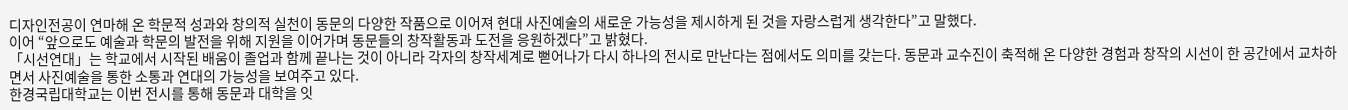디자인전공이 연마해 온 학문적 성과와 창의적 실천이 동문의 다양한 작품으로 이어져 현대 사진예술의 새로운 가능성을 제시하게 된 것을 자랑스럽게 생각한다”고 말했다.
이어 “앞으로도 예술과 학문의 발전을 위해 지원을 이어가며 동문들의 창작활동과 도전을 응원하겠다”고 밝혔다.
「시선연대」는 학교에서 시작된 배움이 졸업과 함께 끝나는 것이 아니라 각자의 창작세계로 뻗어나가 다시 하나의 전시로 만난다는 점에서도 의미를 갖는다. 동문과 교수진이 축적해 온 다양한 경험과 창작의 시선이 한 공간에서 교차하면서 사진예술을 통한 소통과 연대의 가능성을 보여주고 있다.
한경국립대학교는 이번 전시를 통해 동문과 대학을 잇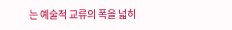는 예술적 교류의 폭을 넓히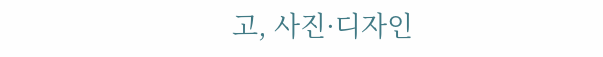고, 사진·디자인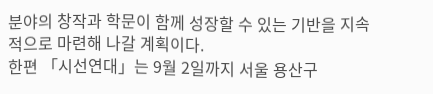분야의 창작과 학문이 함께 성장할 수 있는 기반을 지속적으로 마련해 나갈 계획이다.
한편 「시선연대」는 9월 2일까지 서울 용산구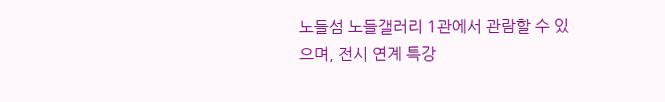노들섬 노들갤러리 1관에서 관람할 수 있으며, 전시 연계 특강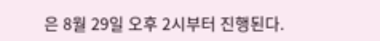은 8월 29일 오후 2시부터 진행된다.